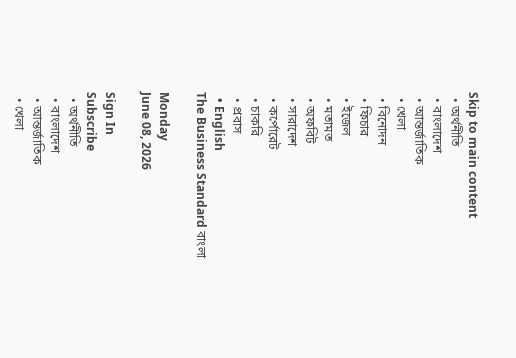Skip to main content
  • অর্থনীতি
  • বাংলাদেশ
  • আন্তর্জাতিক
  • খেলা
  • বিনোদন
  • ফিচার
  • ইজেল
  • মতামত
  • অফবিট
  • সারাদেশ
  • কর্পোরেট
  • চাকরি
  • প্রবাস
  • English
The Business Standard বাংলা

Monday
June 08, 2026

Sign In
Subscribe
  • অর্থনীতি
  • বাংলাদেশ
  • আন্তর্জাতিক
  • খেলা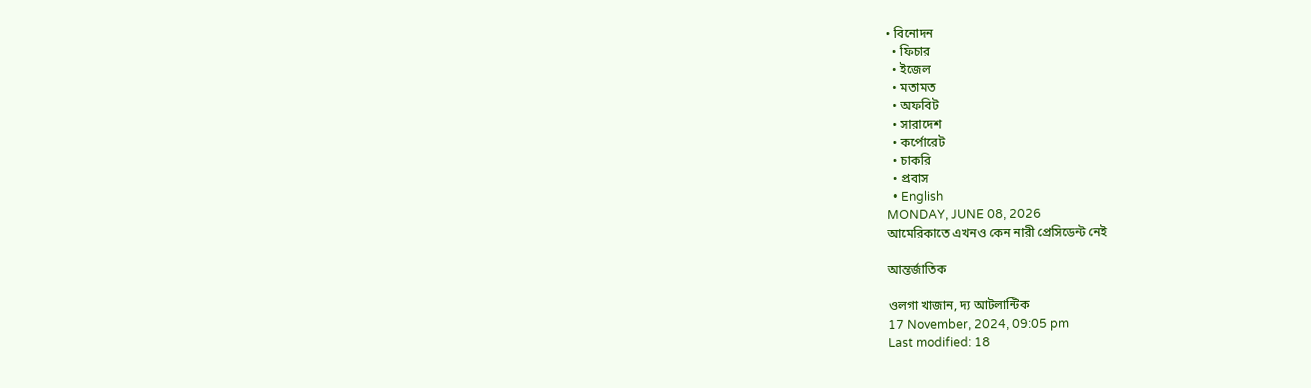• বিনোদন
  • ফিচার
  • ইজেল
  • মতামত
  • অফবিট
  • সারাদেশ
  • কর্পোরেট
  • চাকরি
  • প্রবাস
  • English
MONDAY, JUNE 08, 2026
আমেরিকাতে এখনও কেন নারী প্রেসিডেন্ট নেই

আন্তর্জাতিক

ওলগা খাজান, দ্য আটলান্টিক
17 November, 2024, 09:05 pm
Last modified: 18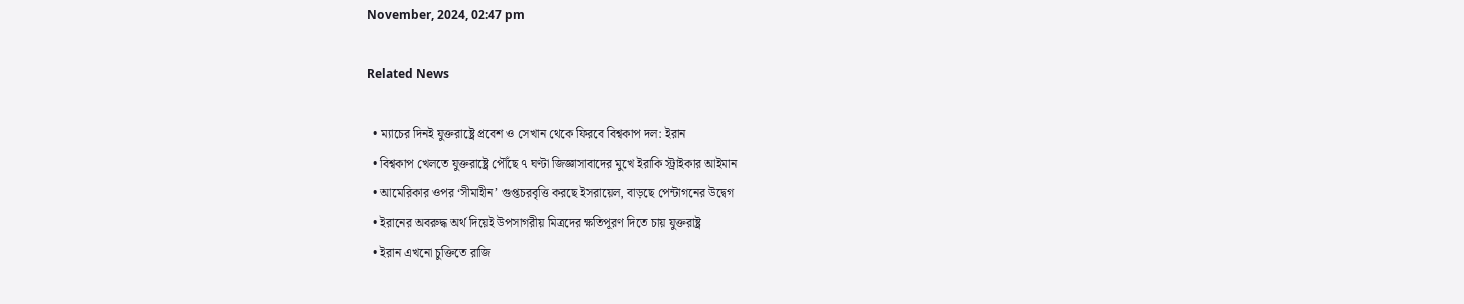November, 2024, 02:47 pm

Related News

  • ম্যাচের দিনই যুক্তরাষ্ট্রে প্রবেশ ও সেখান থেকে ফিরবে বিশ্বকাপ দল: ইরান
  • বিশ্বকাপ খেলতে যুক্তরাষ্ট্রে পৌঁছে ৭ ঘণ্টা জিজ্ঞাসাবাদের মুখে ইরাকি স্ট্রাইকার আইমান
  • আমেরিকার ওপর ‘সীমাহীন’ গুপ্তচরবৃত্তি করছে ইসরায়েল, বাড়ছে পেন্টাগনের উদ্বেগ
  • ইরানের অবরুদ্ধ অর্থ দিয়েই উপসাগরীয় মিত্রদের ক্ষতিপূরণ দিতে চায় যুক্তরাষ্ট্র
  • ইরান এখনো চুক্তিতে রাজি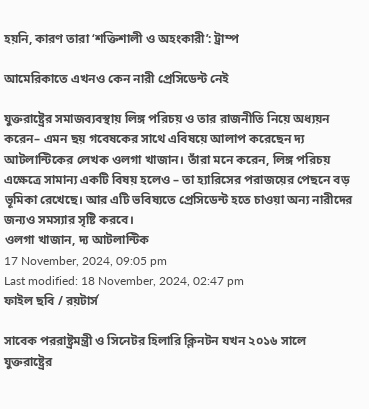হয়নি, কারণ তারা ‘শক্তিশালী ও অহংকারী’: ট্রাম্প

আমেরিকাতে এখনও কেন নারী প্রেসিডেন্ট নেই

যুক্তরাষ্ট্রের সমাজব্যবস্থায় লিঙ্গ পরিচয় ও তার রাজনীতি নিয়ে অধ্যয়ন করেন– এমন ছয় গবেষকের সাথে এবিষয়ে আলাপ করেছেন দ্য আটলান্টিকের লেখক ওলগা খাজান। তাঁরা মনে করেন, লিঙ্গ পরিচয় এক্ষেত্রে সামান্য একটি বিষয় হলেও – তা হ্যারিসের পরাজয়ের পেছনে বড় ভূমিকা রেখেছে। আর এটি ভবিষ্যতে প্রেসিডেন্ট হতে চাওয়া অন্য নারীদের জন্যও সমস্যার সৃষ্টি করবে।
ওলগা খাজান, দ্য আটলান্টিক
17 November, 2024, 09:05 pm
Last modified: 18 November, 2024, 02:47 pm
ফাইল ছবি / রয়টার্স

সাবেক পররাষ্ট্রমন্ত্রী ও সিনেটর হিলারি ক্লিনটন যখন ২০১৬ সালে যুক্তরাষ্ট্রের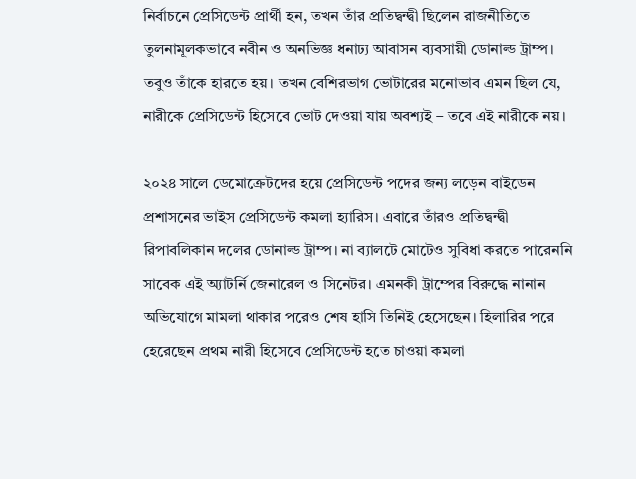নির্বাচনে প্রেসিডেন্ট প্রার্থী হন, তখন তাঁর প্রতিদ্বন্দ্বী ছিলেন রাজনীতিতে তুলনামূলকভাবে নবীন ও অনভিজ্ঞ ধনাঢ্য আবাসন ব্যবসায়ী ডোনাল্ড ট্রাম্প। তবুও তাঁকে হারতে হয়। তখন বেশিরভাগ ভোটারের মনোভাব এমন ছিল যে, নারীকে প্রেসিডেন্ট হিসেবে ভোট দেওয়া যায় অবশ্যই – তবে এই নারীকে নয়।

২০২৪ সালে ডেমোক্রেটদের হয়ে প্রেসিডেন্ট পদের জন্য লড়েন বাইডেন প্রশাসনের ভাইস প্রেসিডেন্ট কমলা হ্যারিস। এবারে তাঁরও প্রতিদ্বন্দ্বী রিপাবলিকান দলের ডোনাল্ড ট্রাম্প। না ব্যালটে মোটেও সুবিধা করতে পারেননি সাবেক এই অ্যাটর্নি জেনারেল ও সিনেটর। এমনকী ট্রাম্পের বিরুদ্ধে নানান অভিযোগে মামলা থাকার পরেও শেষ হাসি তিনিই হেসেছেন। হিলারির পরে হেরেছেন প্রথম নারী হিসেবে প্রেসিডেন্ট হতে চাওয়া কমলা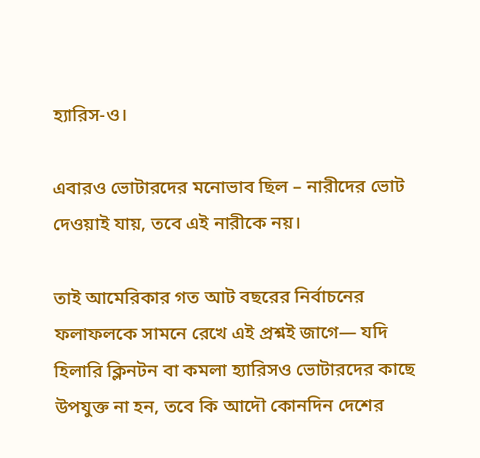হ্যারিস-ও।

এবারও ভোটারদের মনোভাব ছিল – নারীদের ভোট দেওয়াই যায়, তবে এই নারীকে নয়।

তাই আমেরিকার গত আট বছরের নির্বাচনের ফলাফলকে সামনে রেখে এই প্রশ্নই জাগে— যদি হিলারি ক্লিনটন বা কমলা হ্যারিসও ভোটারদের কাছে উপযুক্ত না হন, তবে কি আদৌ কোনদিন দেশের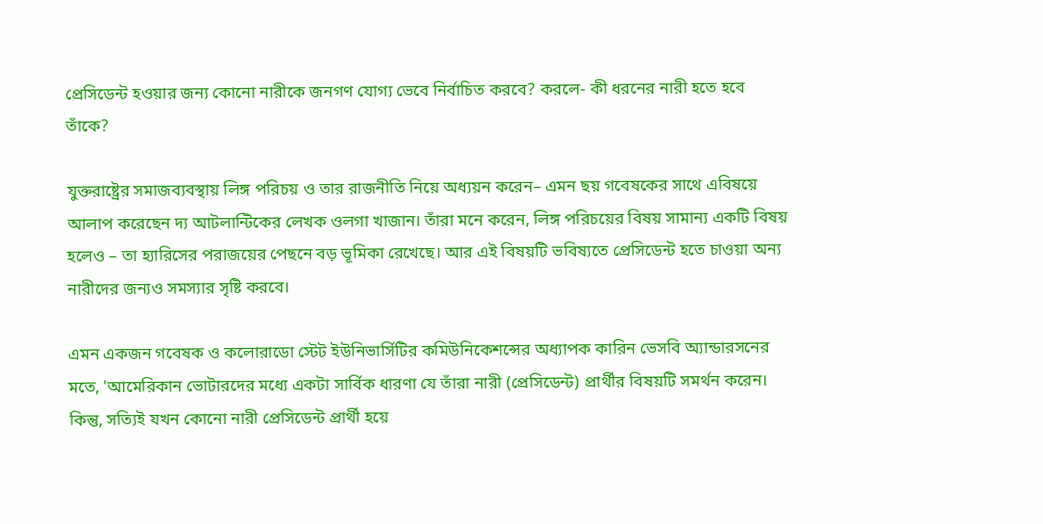প্রেসিডেন্ট হওয়ার জন্য কোনো নারীকে জনগণ যোগ্য ভেবে নির্বাচিত করবে? করলে- কী ধরনের নারী হতে হবে তাঁকে?

যুক্তরাষ্ট্রের সমাজব্যবস্থায় লিঙ্গ পরিচয় ও তার রাজনীতি নিয়ে অধ্যয়ন করেন– এমন ছয় গবেষকের সাথে এবিষয়ে আলাপ করেছেন দ্য আটলান্টিকের লেখক ওলগা খাজান। তাঁরা মনে করেন, লিঙ্গ পরিচয়ের বিষয় সামান্য একটি বিষয় হলেও – তা হ্যারিসের পরাজয়ের পেছনে বড় ভূমিকা রেখেছে। আর এই বিষয়টি ভবিষ্যতে প্রেসিডেন্ট হতে চাওয়া অন্য নারীদের জন্যও সমস্যার সৃষ্টি করবে।

এমন একজন গবেষক ও কলোরাডো স্টেট ইউনিভার্সিটির কমিউনিকেশন্সের অধ্যাপক কারিন ভেসবি অ্যান্ডারসনের মতে, 'আমেরিকান ভোটারদের মধ্যে একটা সার্বিক ধারণা যে তাঁরা নারী (প্রেসিডেন্ট) প্রার্থীর বিষয়টি সমর্থন করেন। কিন্তু, সত্যিই যখন কোনো নারী প্রেসিডেন্ট প্রার্থী হয়ে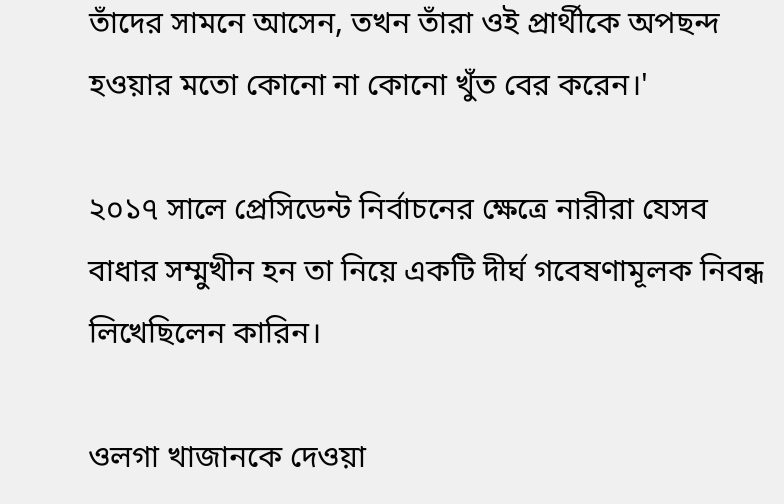তাঁদের সামনে আসেন, তখন তাঁরা ওই প্রার্থীকে অপছন্দ হওয়ার মতো কোনো না কোনো খুঁত বের করেন।'

২০১৭ সালে প্রেসিডেন্ট নির্বাচনের ক্ষেত্রে নারীরা যেসব বাধার সম্মুখীন হন তা নিয়ে একটি দীর্ঘ গবেষণামূলক নিবন্ধ লিখেছিলেন কারিন।

ওলগা খাজানকে দেওয়া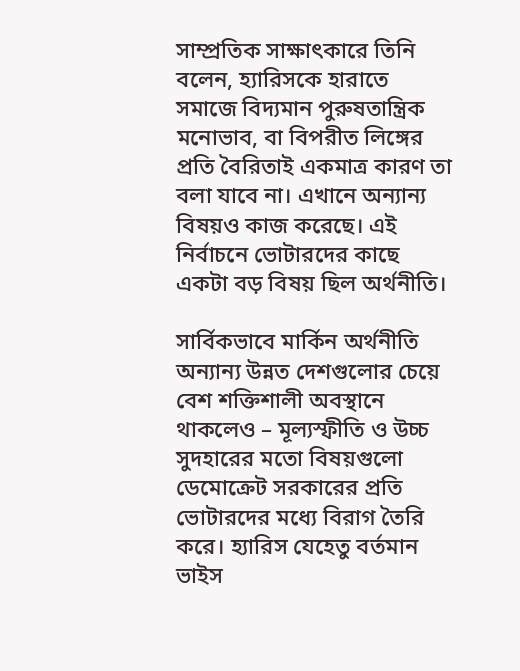সাম্প্রতিক সাক্ষাৎকারে তিনি বলেন, হ্যারিসকে হারাতে সমাজে বিদ্যমান পুরুষতান্ত্রিক মনোভাব, বা বিপরীত লিঙ্গের প্রতি বৈরিতাই একমাত্র কারণ তা বলা যাবে না। এখানে অন্যান্য বিষয়ও কাজ করেছে। এই নির্বাচনে ভোটারদের কাছে একটা বড় বিষয় ছিল অর্থনীতি।

সার্বিকভাবে মার্কিন অর্থনীতি অন্যান্য উন্নত দেশগুলোর চেয়ে বেশ শক্তিশালী অবস্থানে থাকলেও – মূল্যস্ফীতি ও উচ্চ সুদহারের মতো বিষয়গুলো ডেমোক্রেট সরকারের প্রতি ভোটারদের মধ্যে বিরাগ তৈরি করে। হ্যারিস যেহেতু বর্তমান ভাইস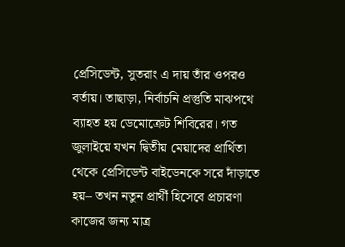প্রেসিডেন্ট, সুতরাং এ দায় তাঁর ওপরও বর্তায়। তাছাড়া, নির্বাচনি প্রস্তুতি মাঝপথে ব্যাহত হয় ডেমোক্রেট শিবিরের। গত জুলাইয়ে যখন দ্বিতীয় মেয়াদের প্রার্থিতা থেকে প্রেসিডেন্ট বাইডেনকে সরে দাঁড়াতে হয়– তখন নতুন প্রার্থী হিসেবে প্রচারণা কাজের জন্য মাত্র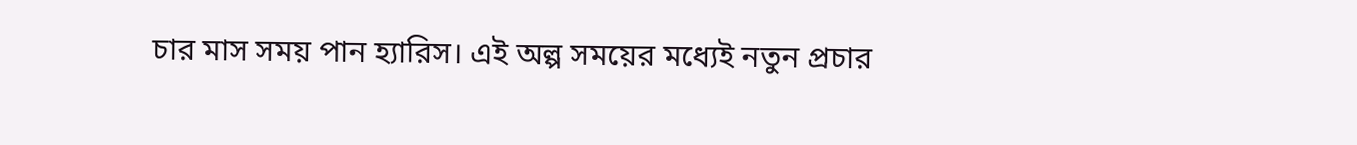চার মাস সময় পান হ্যারিস। এই অল্প সময়ের মধ্যেই নতুন প্রচার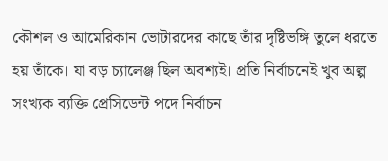কৌশল ও আমেরিকান ভোটারদের কাছে তাঁর দৃষ্টিভঙ্গি তুলে ধরতে হয় তাঁকে। যা বড় চ্যালেঞ্জ ছিল অবশ্যই। প্রতি নির্বাচনেই খুব অল্প সংখ্যক ব্যক্তি প্রেসিডেন্ট পদে নির্বাচন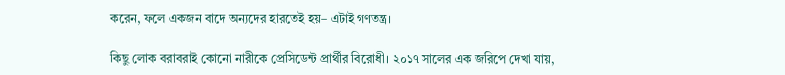করেন, ফলে একজন বাদে অন্যদের হারতেই হয়– এটাই গণতন্ত্র।

কিছু লোক বরাবরাই কোনো নারীকে প্রেসিডেন্ট প্রার্থীর বিরোধী। ২০১৭ সালের এক জরিপে দেখা যায়,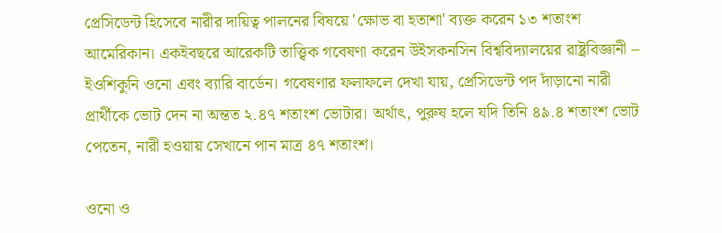প্রেসিডেন্ট হিসেবে নারীর দায়িত্ব পালনের বিষয়ে 'ক্ষোভ বা হতাশা' ব্যক্ত করেন ১৩ শতাংশ আমেরিকান। একইবছরে আরেকটি তাত্ত্বিক গবেষণা করেন উইসকনসিন বিশ্ববিদ্যালয়ের রাষ্ট্রবিজ্ঞানী – ইওশিকুনি ওনো এবং ব্যারি বার্ডেন। গবেষণার ফলাফলে দেখা যায়, প্রেসিডেন্ট পদ দাঁড়ানো নারী প্রার্থীকে ভোট দেন না অন্তত ২.৪৭ শতাংশ ভোটার। অর্থাৎ, পুরুষ হলে যদি তিনি ৪৯.৪ শতাংশ ভোট পেতেন, নারী হওয়ায় সেখানে পান মাত্র ৪৭ শতাংশ।

ওনো ও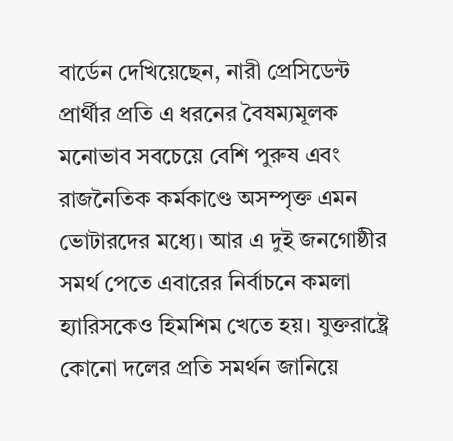বার্ডেন দেখিয়েছেন, নারী প্রেসিডেন্ট প্রার্থীর প্রতি এ ধরনের বৈষম্যমূলক মনোভাব সবচেয়ে বেশি পুরুষ এবং রাজনৈতিক কর্মকাণ্ডে অসম্পৃক্ত এমন ভোটারদের মধ্যে। আর এ দুই জনগোষ্ঠীর সমর্থ পেতে এবারের নির্বাচনে কমলা হ্যারিসকেও হিমশিম খেতে হয়। যুক্তরাষ্ট্রে কোনো দলের প্রতি সমর্থন জানিয়ে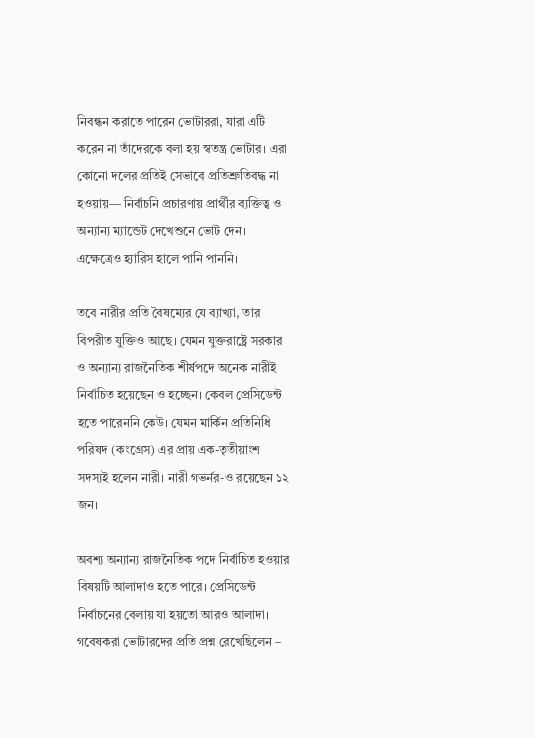নিবন্ধন করাতে পারেন ভোটাররা, যারা এটি করেন না তাঁদেরকে বলা হয় স্বতন্ত্র ভোটার। এরা কোনো দলের প্রতিই সেভাবে প্রতিশ্রুতিবদ্ধ না হওয়ায়— নির্বাচনি প্রচারণায় প্রার্থীর ব্যক্তিত্ব ও অন্যান্য ম্যান্ডেট দেখেশুনে ভোট দেন। এক্ষেত্রেও হ্যারিস হালে পানি পাননি।

তবে নারীর প্রতি বৈষম্যের যে ব্যাখ্যা, তার বিপরীত যুক্তিও আছে। যেমন যুক্তরাষ্ট্রে সরকার ও অন্যান্য রাজনৈতিক শীর্ষপদে অনেক নারীই নির্বাচিত হয়েছেন ও হচ্ছেন। কেবল প্রেসিডেন্ট হতে পারেননি কেউ। যেমন মার্কিন প্রতিনিধি পরিষদ (কংগ্রেস) এর প্রায় এক-তৃতীয়াংশ সদস্যই হলেন নারী। নারী গভর্নর-ও রয়েছেন ১২ জন।

অবশ্য অন্যান্য রাজনৈতিক পদে নির্বাচিত হওয়ার বিষয়টি আলাদাও হতে পারে। প্রেসিডেন্ট নির্বাচনের বেলায় যা হয়তো আরও আলাদা। গবেষকরা ভোটারদের প্রতি প্রশ্ন রেখেছিলেন –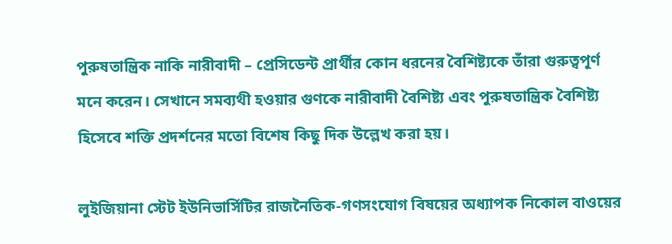পুরুষতান্ত্রিক নাকি নারীবাদী – প্রেসিডেন্ট প্রার্থীর কোন ধরনের বৈশিষ্ট্যকে তাঁরা গুরুত্বপূর্ণ মনে করেন। সেখানে সমব্যথী হওয়ার গুণকে নারীবাদী বৈশিষ্ট্য এবং পুরুষতান্ত্রিক বৈশিষ্ট্য হিসেবে শক্তি প্রদর্শনের মতো বিশেষ কিছু দিক উল্লেখ করা হয়।

লুইজিয়ানা স্টেট ইউনিভার্সিটির রাজনৈতিক-গণসংযোগ বিষয়ের অধ্যাপক নিকোল বাওয়ের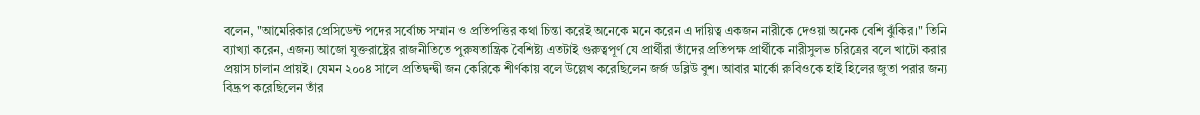বলেন, "আমেরিকার প্রেসিডেন্ট পদের সর্বোচ্চ সম্মান ও প্রতিপত্তির কথা চিন্তা করেই অনেকে মনে করেন এ দায়িত্ব একজন নারীকে দেওয়া অনেক বেশি ঝুঁকির।" তিনি ব্যাখ্যা করেন, এজন্য আজো যুক্তরাষ্ট্রের রাজনীতিতে পুরুষতান্ত্রিক বৈশিষ্ট্য এতটাই গুরুত্বপূর্ণ যে প্রার্থীরা তাঁদের প্রতিপক্ষ প্রার্থীকে নারীসুলভ চরিত্রের বলে খাটো করার প্রয়াস চালান প্রায়ই। যেমন ২০০৪ সালে প্রতিদ্বন্দ্বী জন কেরিকে শীর্ণকায় বলে উল্লেখ করেছিলেন জর্জ ডব্লিউ বুশ। আবার মার্কো রুবিওকে হাই হিলের জুতা পরার জন্য বিদ্রূপ করেছিলেন তাঁর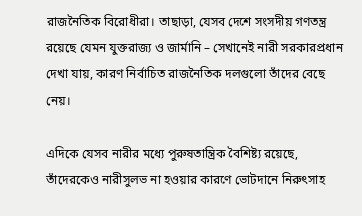রাজনৈতিক বিরোধীরা। তাছাড়া, যেসব দেশে সংসদীয় গণতন্ত্র রয়েছে যেমন যুক্তরাজ্য ও জার্মানি – সেখানেই নারী সরকারপ্রধান দেখা যায়, কারণ নির্বাচিত রাজনৈতিক দলগুলো তাঁদের বেছে নেয়।

এদিকে যেসব নারীর মধ্যে পুরুষতান্ত্রিক বৈশিষ্ট্য রয়েছে, তাঁদেরকেও নারীসুলভ না হওয়ার কারণে ভোটদানে নিরুৎসাহ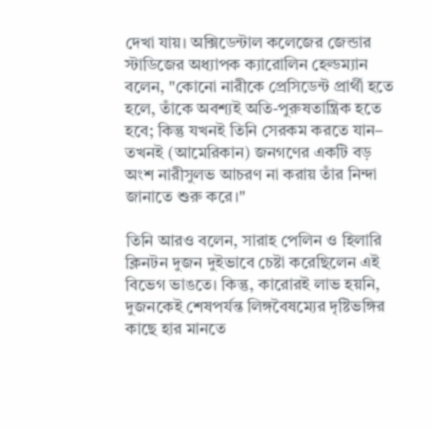দেখা যায়। অক্সিডেন্টাল কলেজের জেন্ডার স্টাডিজের অধ্যাপক ক্যারোলিন হেল্ডম্যান বলেন, "কোনো নারীকে প্রেসিডেন্ট প্রার্থী হতে হলে, তাঁকে অবশ্যই অতি-পুরুষতান্ত্রিক হতে হবে; কিন্তু যখনই তিনি সেরকম করতে যান– তখনই (আমেরিকান) জনগণের একটি বড় অংশ নারীসুলভ আচরণ না করায় তাঁর নিন্দা জানাতে শুরু করে।"

তিনি আরও বলেন, সারাহ পেলিন ও হিলারি ক্লিনটন দুজন দুইভাবে চেষ্টা করেছিলেন এই বিভেগ ভাঙতে। কিন্তু, কারোরই লাভ হয়নি, দুজনকেই শেষপর্যন্ত লিঙ্গবৈষম্যের দৃষ্টিভঙ্গির কাছে হার মানতে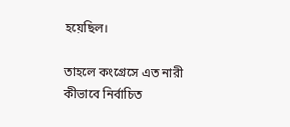হয়েছিল।

তাহলে কংগ্রেসে এত নারী কীভাবে নির্বাচিত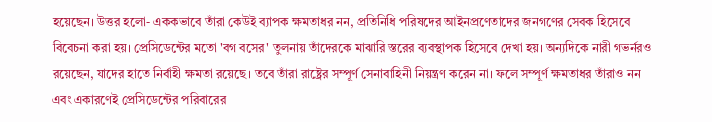হয়েছেন। উত্তর হলো- এককভাবে তাঁরা কেউই ব্যাপক ক্ষমতাধর নন, প্রতিনিধি পরিষদের আইনপ্রণেতাদের জনগণের সেবক হিসেবে বিবেচনা করা হয়। প্রেসিডেন্টের মতো 'বগ বসের' তুলনায় তাঁদেরকে মাঝারি স্তরের ব্যবস্থাপক হিসেবে দেখা হয়। অন্যদিকে নারী গভর্নরও রয়েছেন, যাদের হাতে নির্বাহী ক্ষমতা রয়েছে। তবে তাঁরা রাষ্ট্রের সম্পূর্ণ সেনাবাহিনী নিয়ন্ত্রণ করেন না। ফলে সম্পূর্ণ ক্ষমতাধর তাঁরাও নন এবং একারণেই প্রেসিডেন্টের পরিবারের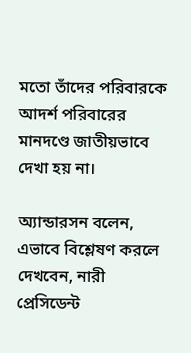মতো তাঁদের পরিবারকে আদর্শ পরিবারের মানদণ্ডে জাতীয়ভাবে দেখা হয় না।

অ্যান্ডারসন বলেন, এভাবে বিশ্লেষণ করলে দেখবেন, নারী প্রেসিডেন্ট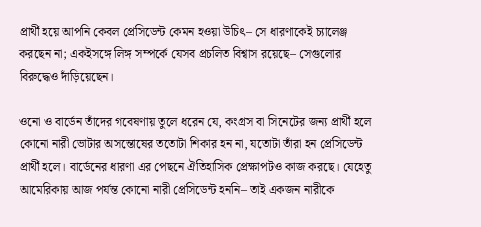প্রার্থী হয়ে আপনি কেবল প্রেসিডেন্ট কেমন হওয়া উচিৎ– সে ধারণাকেই চ্যালেঞ্জ করছেন না; একইসঙ্গে লিঙ্গ সম্পর্কে যেসব প্রচলিত বিশ্বাস রয়েছে– সেগুলোর বিরুদ্ধেও দাঁড়িয়েছেন।

ওনো ও বার্ডেন তাঁদের গবেষণায় তুলে ধরেন যে, কংগ্রস বা সিনেটের জন্য প্রার্থী হলে কোনো নারী ভোটার অসন্তোষের ততোটা শিকার হন না, যতোটা তাঁরা হন প্রেসিডেন্ট প্রার্থী হলে। বার্ডেনের ধারণা এর পেছনে ঐতিহাসিক প্রেক্ষাপটও কাজ করছে। যেহেতু আমেরিকায় আজ পর্যন্ত কোনো নারী প্রেসিডেন্ট হননি– তাই একজন নারীকে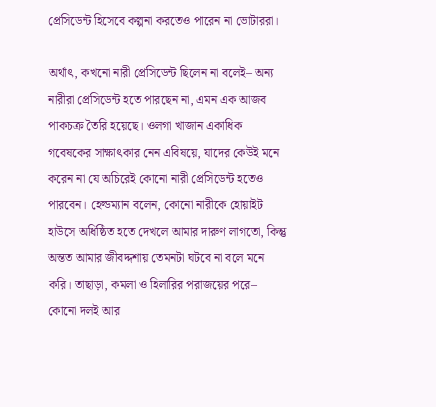প্রেসিডেন্ট হিসেবে কল্পনা করতেও পারেন না ভোটাররা।

অর্থাৎ, কখনো নারী প্রেসিডেন্ট ছিলেন না বলেই– অন্য নারীরা প্রেসিডেন্ট হতে পারছেন না, এমন এক আজব পাকচক্র তৈরি হয়েছে। ওলগা খাজান একাধিক গবেষকের সাক্ষাৎকার নেন এবিষয়ে, যাদের কেউই মনে করেন না যে অচিরেই কোনো নারী প্রেসিডেন্ট হতেও পারবেন। হেল্ডম্যান বলেন, কোনো নারীকে হোয়াইট হাউসে অধিষ্ঠিত হতে দেখলে আমার দারুণ লাগতো, কিন্তু অন্তত আমার জীবদ্দশায় তেমনটা ঘটবে না বলে মনে করি। তাছাড়া, কমলা ও হিলারির পরাজয়ের পরে– কোনো দলই আর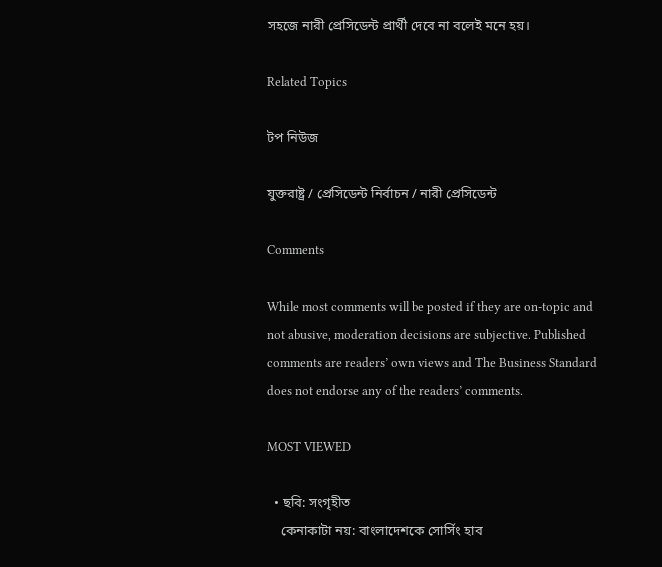সহজে নারী প্রেসিডেন্ট প্রার্থী দেবে না বলেই মনে হয়।

Related Topics

টপ নিউজ

যুক্তরাষ্ট্র / প্রেসিডেন্ট নির্বাচন / নারী প্রেসিডেন্ট

Comments

While most comments will be posted if they are on-topic and not abusive, moderation decisions are subjective. Published comments are readers’ own views and The Business Standard does not endorse any of the readers’ comments.

MOST VIEWED

  • ছবি: সংগৃহীত
    কেনাকাটা নয়: বাংলাদেশকে সোর্সিং হাব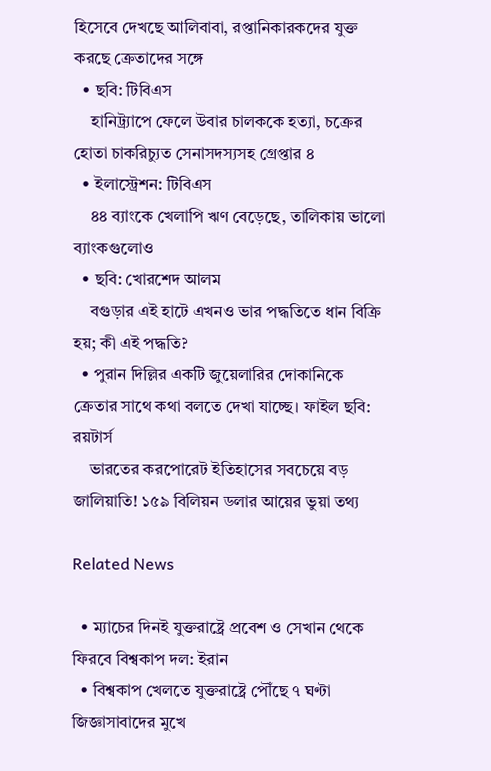হিসেবে দেখছে আলিবাবা, রপ্তানিকারকদের যুক্ত করছে ক্রেতাদের সঙ্গে
  • ছবি: টিবিএস
    হানিট্র্যাপে ফেলে উবার চালককে হত্যা, চক্রের হোতা চাকরিচ্যুত সেনাসদস্যসহ গ্রেপ্তার ৪
  • ইলাস্ট্রেশন: টিবিএস
    ৪৪ ব্যাংকে খেলাপি ঋণ বেড়েছে, তালিকায় ভালো ব্যাংকগুলোও
  • ছবি: খোরশেদ আলম
    বগুড়ার এই হাটে এখনও ভার পদ্ধতিতে ধান বিক্রি হয়; কী এই পদ্ধতি?
  • পুরান দিল্লির একটি জুয়েলারির দোকানিকে ক্রেতার সাথে কথা বলতে দেখা যাচ্ছে। ফাইল ছবি: রয়টার্স
    ভারতের করপোরেট ইতিহাসের সবচেয়ে বড় জালিয়াতি! ১৫৯ বিলিয়ন ডলার আয়ের ভুয়া তথ্য

Related News

  • ম্যাচের দিনই যুক্তরাষ্ট্রে প্রবেশ ও সেখান থেকে ফিরবে বিশ্বকাপ দল: ইরান
  • বিশ্বকাপ খেলতে যুক্তরাষ্ট্রে পৌঁছে ৭ ঘণ্টা জিজ্ঞাসাবাদের মুখে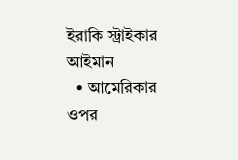ইরাকি স্ট্রাইকার আইমান
  • আমেরিকার ওপর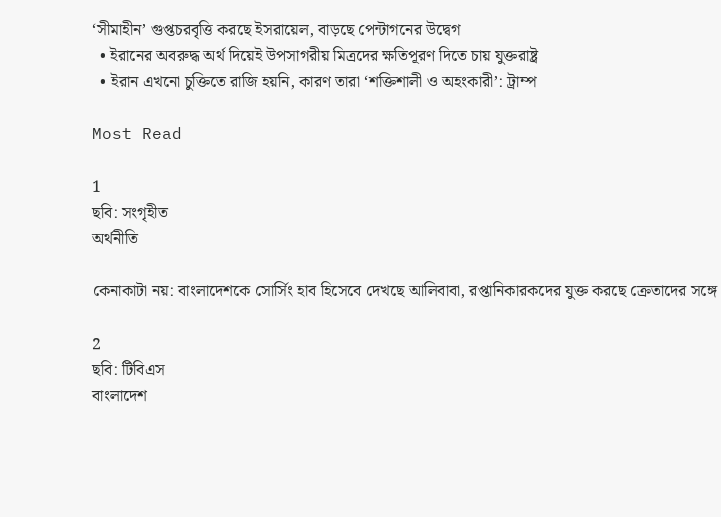‘সীমাহীন’ গুপ্তচরবৃত্তি করছে ইসরায়েল, বাড়ছে পেন্টাগনের উদ্বেগ
  • ইরানের অবরুদ্ধ অর্থ দিয়েই উপসাগরীয় মিত্রদের ক্ষতিপূরণ দিতে চায় যুক্তরাষ্ট্র
  • ইরান এখনো চুক্তিতে রাজি হয়নি, কারণ তারা ‘শক্তিশালী ও অহংকারী’: ট্রাম্প

Most Read

1
ছবি: সংগৃহীত
অর্থনীতি

কেনাকাটা নয়: বাংলাদেশকে সোর্সিং হাব হিসেবে দেখছে আলিবাবা, রপ্তানিকারকদের যুক্ত করছে ক্রেতাদের সঙ্গে

2
ছবি: টিবিএস
বাংলাদেশ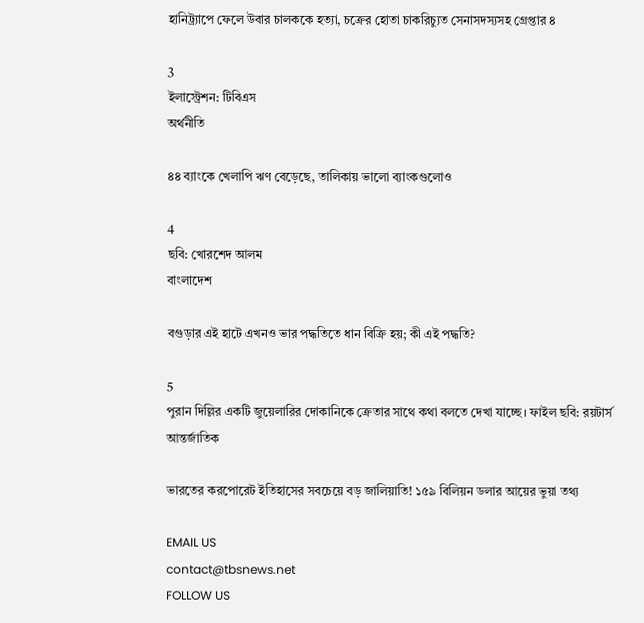হানিট্র্যাপে ফেলে উবার চালককে হত্যা, চক্রের হোতা চাকরিচ্যুত সেনাসদস্যসহ গ্রেপ্তার ৪

3
ইলাস্ট্রেশন: টিবিএস
অর্থনীতি

৪৪ ব্যাংকে খেলাপি ঋণ বেড়েছে, তালিকায় ভালো ব্যাংকগুলোও

4
ছবি: খোরশেদ আলম
বাংলাদেশ

বগুড়ার এই হাটে এখনও ভার পদ্ধতিতে ধান বিক্রি হয়; কী এই পদ্ধতি?

5
পুরান দিল্লির একটি জুয়েলারির দোকানিকে ক্রেতার সাথে কথা বলতে দেখা যাচ্ছে। ফাইল ছবি: রয়টার্স
আন্তর্জাতিক

ভারতের করপোরেট ইতিহাসের সবচেয়ে বড় জালিয়াতি! ১৫৯ বিলিয়ন ডলার আয়ের ভুয়া তথ্য

EMAIL US
contact@tbsnews.net
FOLLOW US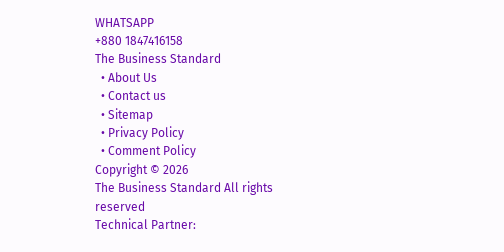WHATSAPP
+880 1847416158
The Business Standard
  • About Us
  • Contact us
  • Sitemap
  • Privacy Policy
  • Comment Policy
Copyright © 2026
The Business Standard All rights reserved
Technical Partner: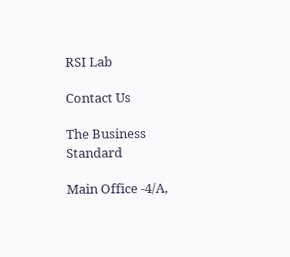RSI Lab

Contact Us

The Business Standard

Main Office -4/A,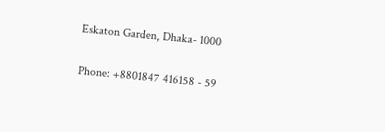Eskaton Garden, Dhaka- 1000

Phone: +8801847 416158 - 59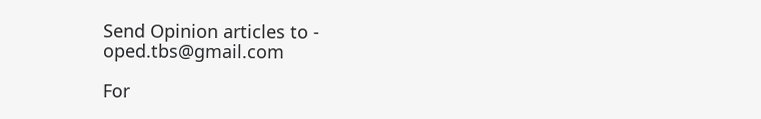Send Opinion articles to - oped.tbs@gmail.com

For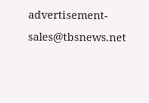advertisement- sales@tbsnews.net